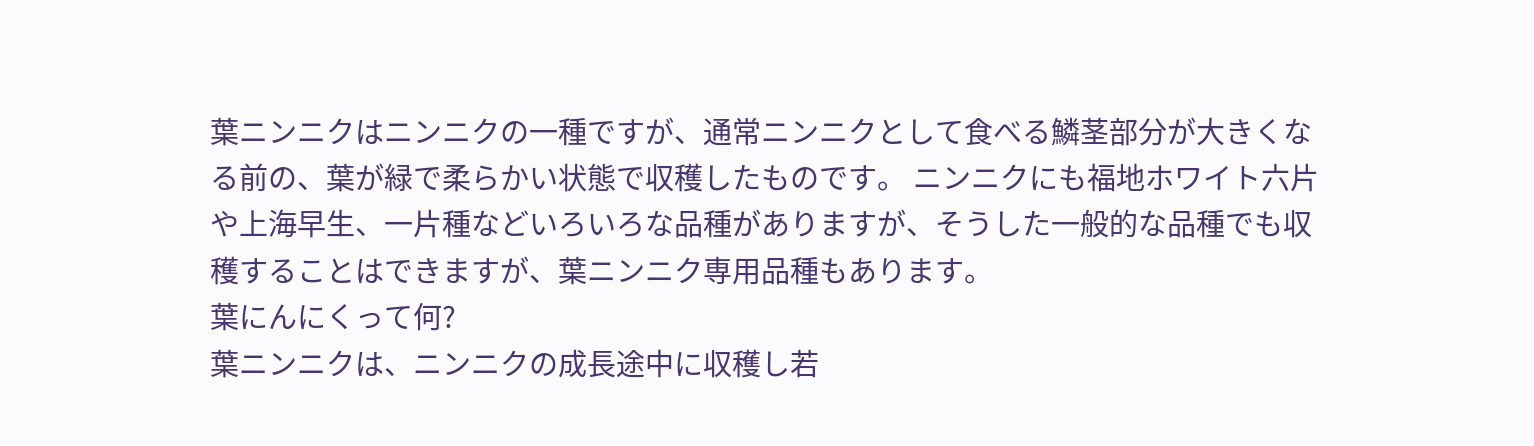葉ニンニクはニンニクの一種ですが、通常ニンニクとして食べる鱗茎部分が大きくなる前の、葉が緑で柔らかい状態で収穫したものです。 ニンニクにも福地ホワイト六片や上海早生、一片種などいろいろな品種がありますが、そうした一般的な品種でも収穫することはできますが、葉ニンニク専用品種もあります。
葉にんにくって何?
葉ニンニクは、ニンニクの成長途中に収穫し若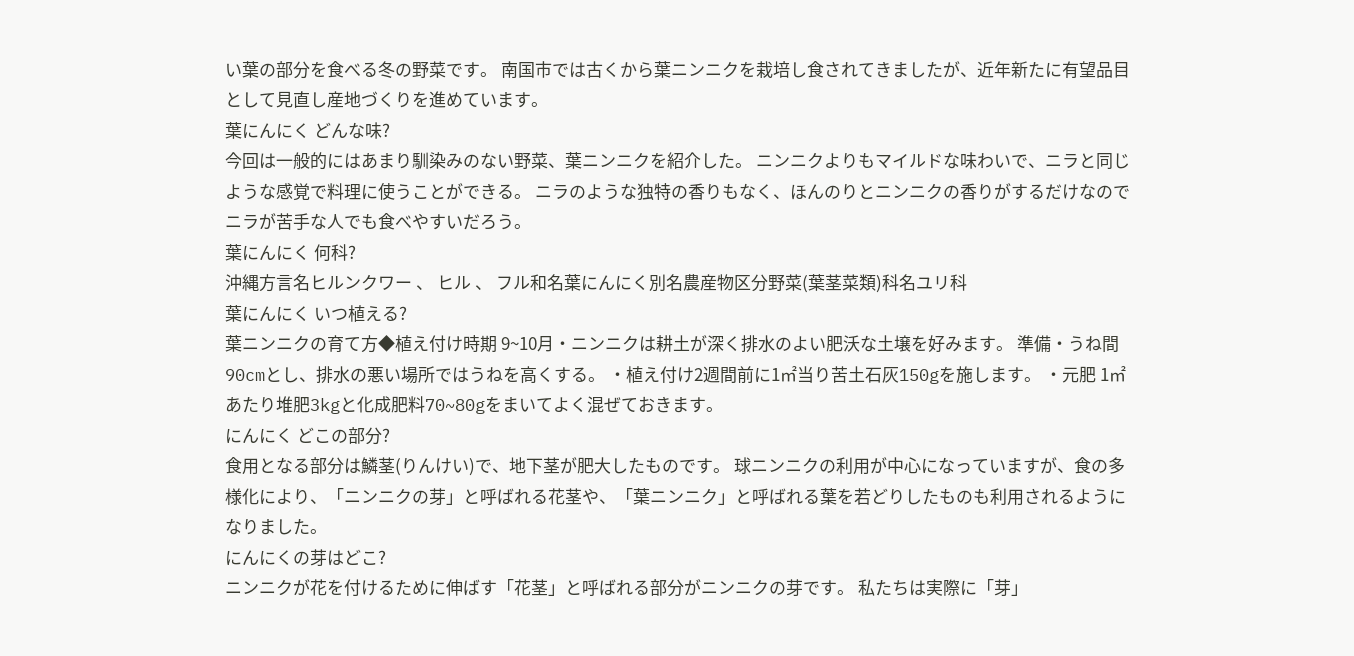い葉の部分を食べる冬の野菜です。 南国市では古くから葉ニンニクを栽培し食されてきましたが、近年新たに有望品目として見直し産地づくりを進めています。
葉にんにく どんな味?
今回は一般的にはあまり馴染みのない野菜、葉ニンニクを紹介した。 ニンニクよりもマイルドな味わいで、ニラと同じような感覚で料理に使うことができる。 ニラのような独特の香りもなく、ほんのりとニンニクの香りがするだけなのでニラが苦手な人でも食べやすいだろう。
葉にんにく 何科?
沖縄方言名ヒルンクワー 、 ヒル 、 フル和名葉にんにく別名農産物区分野菜(葉茎菜類)科名ユリ科
葉にんにく いつ植える?
葉ニンニクの育て方◆植え付け時期 9~10月・ニンニクは耕土が深く排水のよい肥沃な土壌を好みます。 準備・うね間90cmとし、排水の悪い場所ではうねを高くする。 ・植え付け2週間前に1㎡当り苦土石灰150gを施します。 ・元肥 1㎡あたり堆肥3kgと化成肥料70~80gをまいてよく混ぜておきます。
にんにく どこの部分?
食用となる部分は鱗茎(りんけい)で、地下茎が肥大したものです。 球ニンニクの利用が中心になっていますが、食の多様化により、「ニンニクの芽」と呼ばれる花茎や、「葉ニンニク」と呼ばれる葉を若どりしたものも利用されるようになりました。
にんにくの芽はどこ?
ニンニクが花を付けるために伸ばす「花茎」と呼ばれる部分がニンニクの芽です。 私たちは実際に「芽」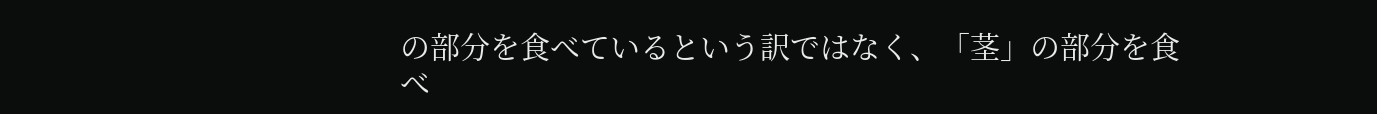の部分を食べているという訳ではなく、「茎」の部分を食べ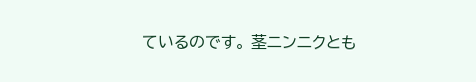ているのです。 茎ニンニクとも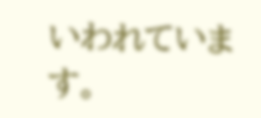いわれています。